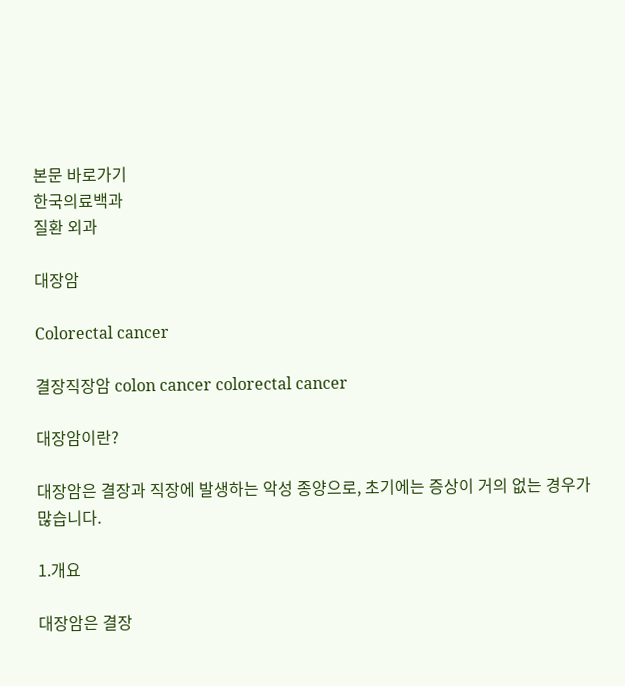본문 바로가기
한국의료백과
질환 외과

대장암

Colorectal cancer

결장직장암 colon cancer colorectal cancer

대장암이란?

대장암은 결장과 직장에 발생하는 악성 종양으로, 초기에는 증상이 거의 없는 경우가 많습니다.

1.개요

대장암은 결장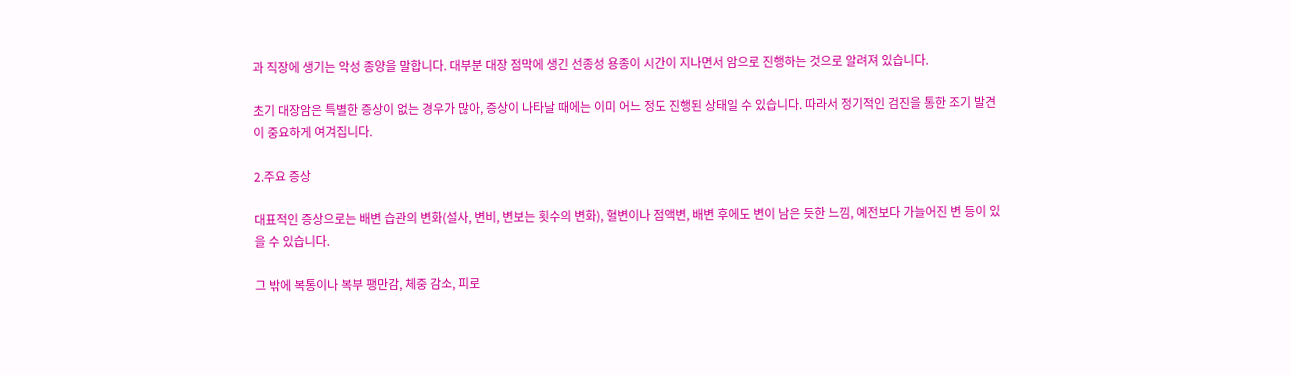과 직장에 생기는 악성 종양을 말합니다. 대부분 대장 점막에 생긴 선종성 용종이 시간이 지나면서 암으로 진행하는 것으로 알려져 있습니다.

초기 대장암은 특별한 증상이 없는 경우가 많아, 증상이 나타날 때에는 이미 어느 정도 진행된 상태일 수 있습니다. 따라서 정기적인 검진을 통한 조기 발견이 중요하게 여겨집니다.

2.주요 증상

대표적인 증상으로는 배변 습관의 변화(설사, 변비, 변보는 횟수의 변화), 혈변이나 점액변, 배변 후에도 변이 남은 듯한 느낌, 예전보다 가늘어진 변 등이 있을 수 있습니다.

그 밖에 복통이나 복부 팽만감, 체중 감소, 피로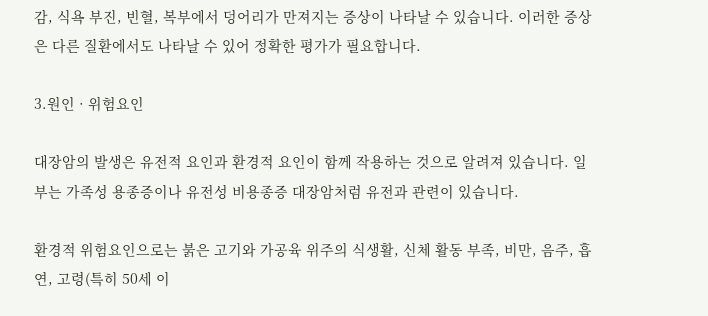감, 식욕 부진, 빈혈, 복부에서 덩어리가 만져지는 증상이 나타날 수 있습니다. 이러한 증상은 다른 질환에서도 나타날 수 있어 정확한 평가가 필요합니다.

3.원인 · 위험요인

대장암의 발생은 유전적 요인과 환경적 요인이 함께 작용하는 것으로 알려져 있습니다. 일부는 가족성 용종증이나 유전성 비용종증 대장암처럼 유전과 관련이 있습니다.

환경적 위험요인으로는 붉은 고기와 가공육 위주의 식생활, 신체 활동 부족, 비만, 음주, 흡연, 고령(특히 50세 이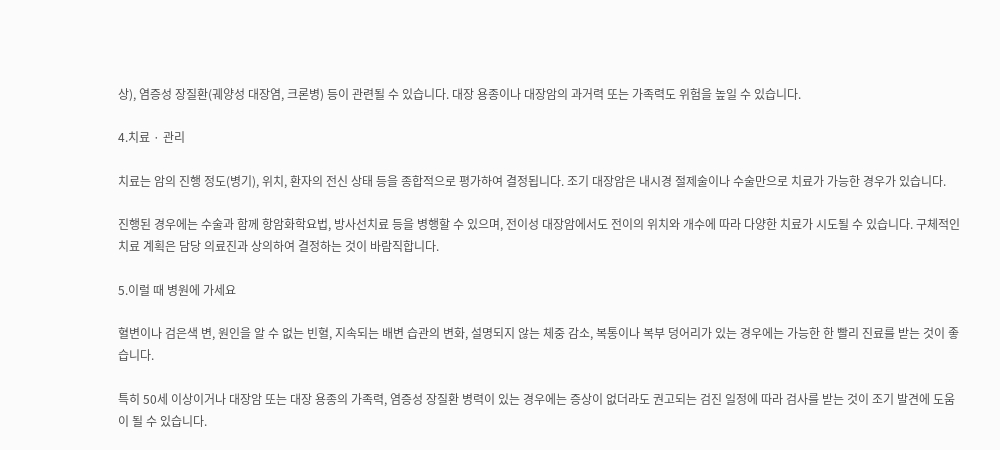상), 염증성 장질환(궤양성 대장염, 크론병) 등이 관련될 수 있습니다. 대장 용종이나 대장암의 과거력 또는 가족력도 위험을 높일 수 있습니다.

4.치료 · 관리

치료는 암의 진행 정도(병기), 위치, 환자의 전신 상태 등을 종합적으로 평가하여 결정됩니다. 조기 대장암은 내시경 절제술이나 수술만으로 치료가 가능한 경우가 있습니다.

진행된 경우에는 수술과 함께 항암화학요법, 방사선치료 등을 병행할 수 있으며, 전이성 대장암에서도 전이의 위치와 개수에 따라 다양한 치료가 시도될 수 있습니다. 구체적인 치료 계획은 담당 의료진과 상의하여 결정하는 것이 바람직합니다.

5.이럴 때 병원에 가세요

혈변이나 검은색 변, 원인을 알 수 없는 빈혈, 지속되는 배변 습관의 변화, 설명되지 않는 체중 감소, 복통이나 복부 덩어리가 있는 경우에는 가능한 한 빨리 진료를 받는 것이 좋습니다.

특히 50세 이상이거나 대장암 또는 대장 용종의 가족력, 염증성 장질환 병력이 있는 경우에는 증상이 없더라도 권고되는 검진 일정에 따라 검사를 받는 것이 조기 발견에 도움이 될 수 있습니다.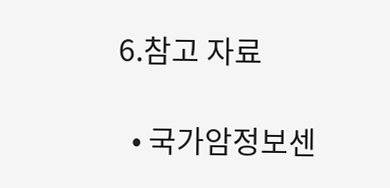6.참고 자료

  • 국가암정보센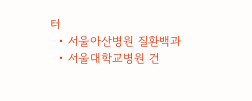터
  • 서울아산병원 질환백과
  • 서울대학교병원 건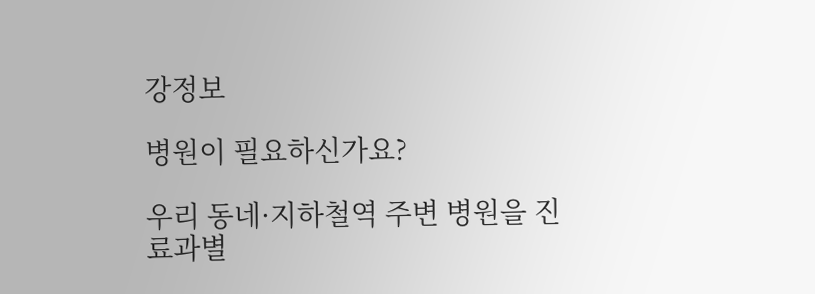강정보

병원이 필요하신가요?

우리 동네·지하철역 주변 병원을 진료과별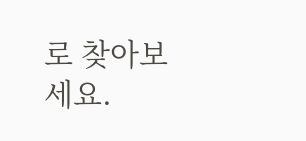로 찾아보세요.